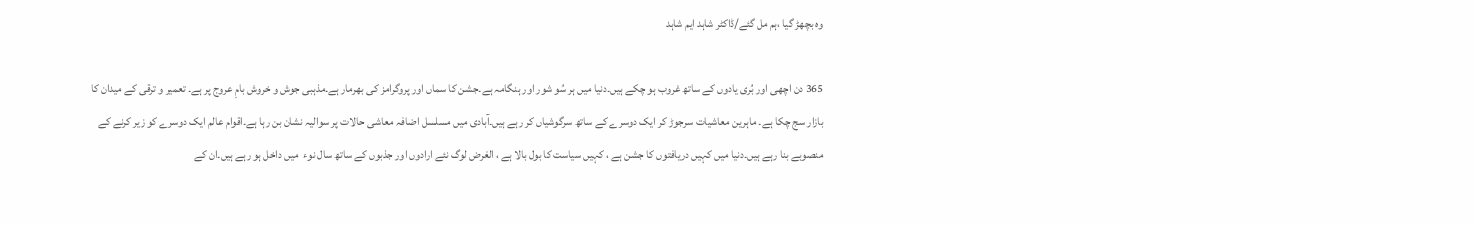وہ بچھڑ گیا ،ہم مل گئے/ڈاکٹر شاہد ایم شاہد

365 دن اچھی اور بُری یادوں کے ساتھ غروب ہو چکے ہیں۔دنیا میں ہر سُو شور اور ہنگامہ ہے۔جشن کا سماں اور پروگرامز کی بھرمار ہے۔مذہبی جوش و خروش بامِ عروج پر ہے۔ تعمیر و ترقی کے میدان کا بازار سج چکا ہے۔ ماہرین معاشیات سرجوڑ کر ایک دوسرے کے ساتھ سرگوشیاں کر رہے ہیں۔آبادی میں مسلسل اضافہ معاشی حالات پر سوالیہ نشان بن رہا ہے۔اقوام عالم ایک دوسرے کو زیر کرنے کے منصوبے بنا رہے ہیں۔دنیا میں کہیں دریافتوں کا جشن ہے ، کہیں سیاست کا بول بالا ہے ، الغرض لوگ نئے ارادوں اور جذبوں کے ساتھ سال نوء  میں داخل ہو رہے ہیں۔ان کے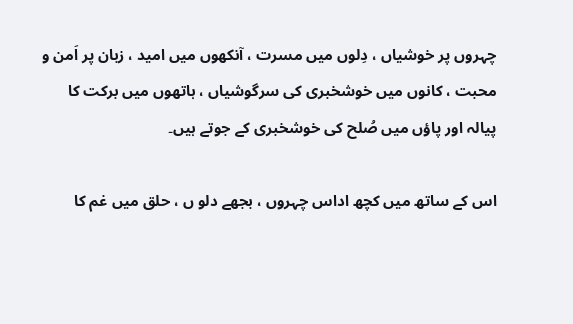چہروں پر خوشیاں ، دِلوں میں مسرت ، آنکھوں میں امید ، زبان پر اَمن و محبت ، کانوں میں خوشخبری کی سرگوشیاں ، ہاتھوں میں برکت کا پیالہ اور پاؤں میں صُلح کی خوشخبری کے جوتے ہیں۔

اس کے ساتھ میں کچھ اداس چہروں ، بجھے دلو ں ، حلق میں غم کا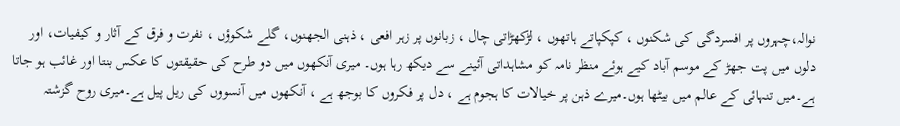نوالہ،چہروں پر افسردگی کی شکنوں ، کپکپاتے ہاتھوں ، لڑکھڑاتی چال ، زبانوں پر زہر افعی ، ذہنی الجھنوں، گلے شکوؤں ، نفرت و فرق کے آثار و کیفیات، اور دلوں میں پت جھڑ کے موسم آباد کیے ہوئے منظر نامہ کو مشاہداتی آئینے سے دیکھ رہا ہوں۔ میری آنکھوں میں دو طرح کی حقیقتوں کا عکس بنتا اور غائب ہو جاتا ہے۔میں تنہائی کے عالم میں بیٹھا ہوں۔میرے ذہن پر خیالات کا ہجوم ہے ، دل پر فکروں کا بوجھ ہے ، آنکھوں میں آنسووں کی ریل پیل ہے۔میری روح گزشتہ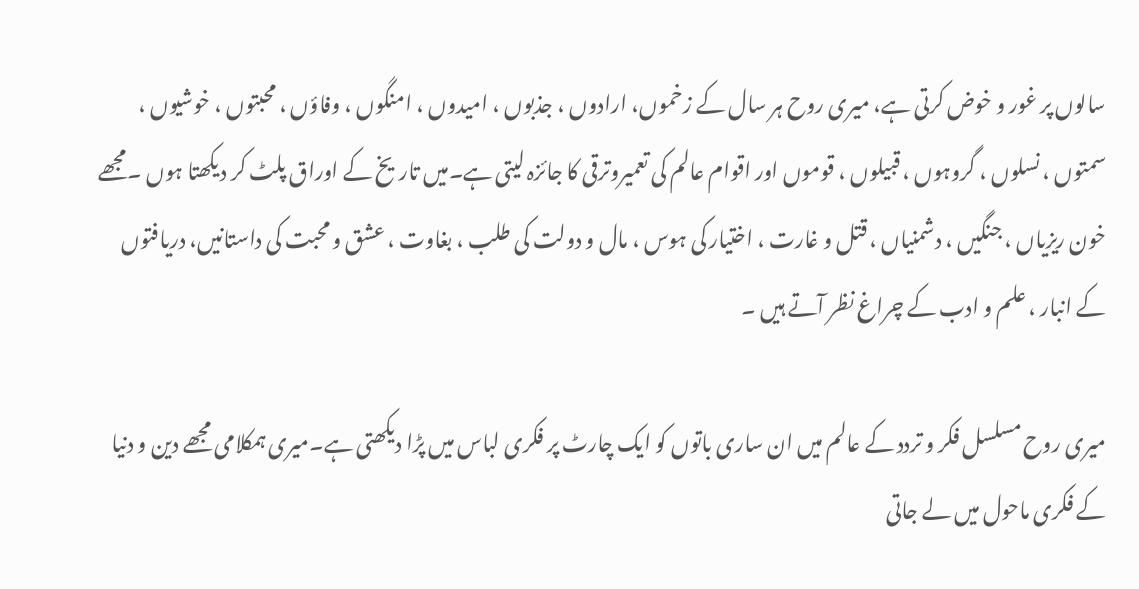سالوں پر غور و خوض کرتی ہے، میری روح ہر سال کے زخموں، ارادوں ، جذبوں ، امیدوں ، امنگوں ، وفاؤں ، محبتوں ، خوشیوں ، سمتوں ، نسلوں ، گروہوں ، قبیلوں ، قوموں اور اقوام عالم کی تعمیروترقی کا جائزہ لیتی ہے۔میں تاریخ کے اوراق پلٹ کر دیکھتا ہوں ۔مجھے خون ریزیاں ، جنگیں ، دشمنیاں ، قتل و غارت ، اختیار کی ہوس ، مال و دولت کی طلب ، بغاوت ، عشق و محبت کی داستانیں، دریافتوں کے انبار ، علم و ادب کے چراغ نظر آتے ہیں ۔

میری روح مسلسل فکر و تردد کے عالم میں ان ساری باتوں کو ایک چارٹ پر فکری لباس میں پڑا دیکھتی ہے۔میری ہمکلامی مجھے دین و دنیا کے فکری ماحول میں لے جاتی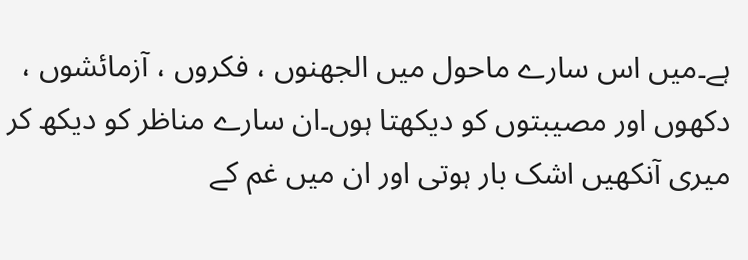ہے۔میں اس سارے ماحول میں الجھنوں ، فکروں ، آزمائشوں ، دکھوں اور مصیبتوں کو دیکھتا ہوں۔ان سارے مناظر کو دیکھ کر میری آنکھیں اشک بار ہوتی اور ان میں غم کے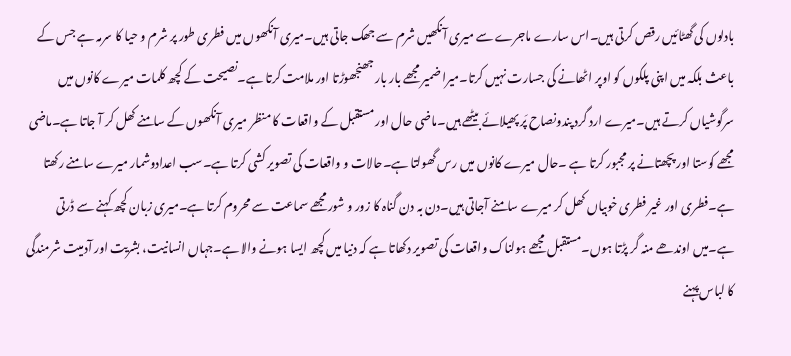بادلوں کی گھٹائیں رقص کرتی ہیں۔اس سارے ماجرے سے میری آنکھیں شرم سے جھک جاتی ہیں۔میری آنکھوں میں فطری طور پر شرم و حیا کا سرمہ ہے جس کے باعث بلکہ میں اپنی پلکوں کو اوپر اٹھانے کی جسارت نہیں کرتا۔میرا ضمیر مجھے بار بار جھنجھوڑتا اور ملامت کرتا ہے۔نصیحت کے کچھ کلمات میرے کانوں میں سرگوشیاں کرتے ہیں۔میرے ارد گرد پندونصاح پَر پھیلائے بیٹھے ہیں۔ماضی حال اور مستقبل کے واقعات کا منظر میری آنکھوں کے سامنے کھل کر آ جاتا ہے۔ماضی مجھے کوستا اور پچھتانے پر مجبور کرتا ہے ۔حال میرے کانوں میں رس گھولتا ہے۔حالات و واقعات کی تصویر کشی کرتا ہے۔سب اعدادوشمار میرے سامنے رکھتا ہے۔فطری اور غیر فطری خوبیاں کھل کر میرے سامنے آجاتی ہیں۔دن بہ دن گناہ کا زور و شور مجھے سماعت سے محروم کرتا ہے۔میری زبان کچھ کہنے سے ڈرتی ہے۔میں اوندھے منہ گر پڑتا ہوں۔مستقبل مجھے ہولناک واقعات کی تصویر دکھاتا ہے کہ دنیا میں کچھ ایسا ہونے والا ہے۔جہاں انسانیت، بشریت اور آدمیت شرمندگی کا لباس پہنے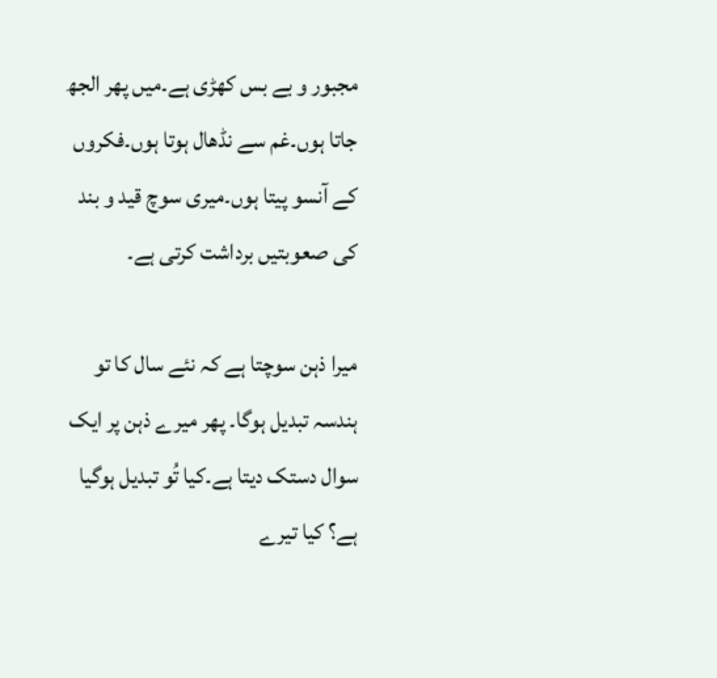مجبور و بے بس کھڑی ہے۔میں پھر الجھ جاتا ہوں۔غم سے نڈھال ہوتا ہوں۔فکروں کے آنسو پیتا ہوں۔میری سوچ قید و بند کی صعوبتیں برداشت کرتی ہے۔

میرا ذہن سوچتا ہے کہ نئے سال کا تو ہندسہ تبدیل ہوگا۔ پھر میرے ذہن پر ایک سوال دستک دیتا ہے۔کیا تُو تبدیل ہوگیا ہے؟ کیا تیرے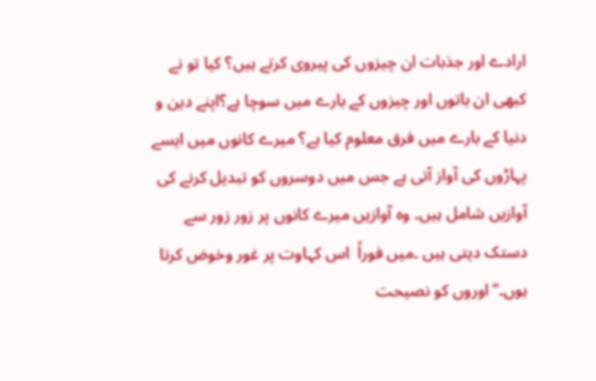ارادے اور جذبات ان چیزوں کی پیروی کرتے ہیں؟ کیا تو نے کبھی ان باتوں اور چیزوں کے بارے میں سوچا ہے؟اپنے دین و دنیا کے بارے میں فرق معلوم کیا ہے؟ میرے کانوں میں ایسے پہاڑوں کی آواز آتی ہے جس میں دوسروں کو تبدیل کرنے کی آوازیں شامل ہیں۔ وہ آوازیں میرے کانوں پر زور زور سے دستک دیتی ہیں ۔میں فوراً  اس کہاوت پر غور وخوض کرتا ہوں۔” اوروں کو نصیحت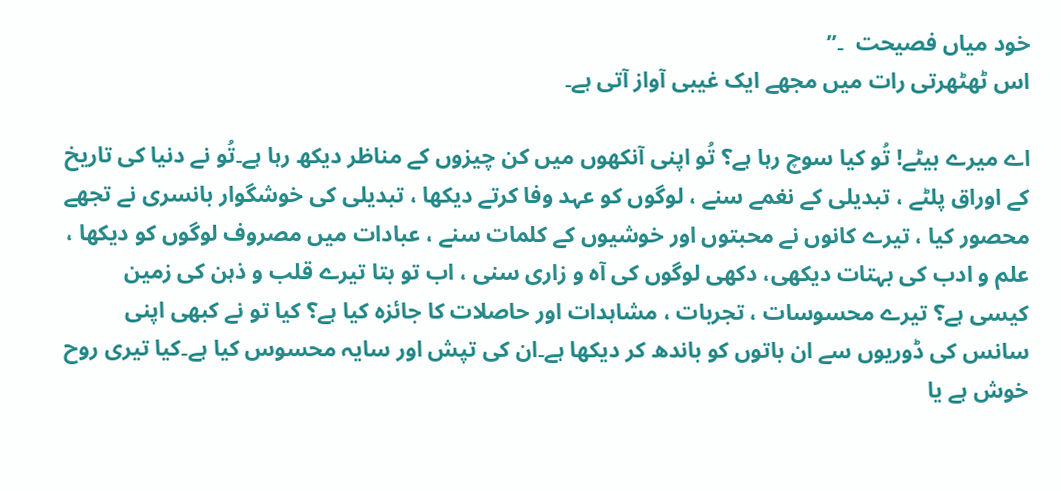خود میاں فصیحت  ۔”
اس ٹھٹھرتی رات میں مجھے ایک غیبی آواز آتی ہے۔

اے میرے بیٹے! تُو کیا سوچ رہا ہے؟ تُو اپنی آنکھوں میں کن چیزوں کے مناظر دیکھ رہا ہے۔تُو نے دنیا کی تاریخ کے اوراق پلٹے ، تبدیلی کے نغمے سنے ، لوگوں کو عہد وفا کرتے دیکھا ، تبدیلی کی خوشگوار بانسری نے تجھے محصور کیا ، تیرے کانوں نے محبتوں اور خوشیوں کے کلمات سنے ، عبادات میں مصروف لوگوں کو دیکھا ، علم و ادب کی بہتات دیکھی، دکھی لوگوں کی آہ و زاری سنی ، اب تو بتا تیرے قلب و ذہن کی زمین کیسی ہے؟ تیرے محسوسات ، تجربات ، مشاہدات اور حاصلات کا جائزہ کیا ہے؟ کیا تو نے کبھی اپنی سانس کی ڈوریوں سے ان باتوں کو باندھ کر دیکھا ہے۔ان کی تپش اور سایہ محسوس کیا ہے۔کیا تیری روح خوش ہے یا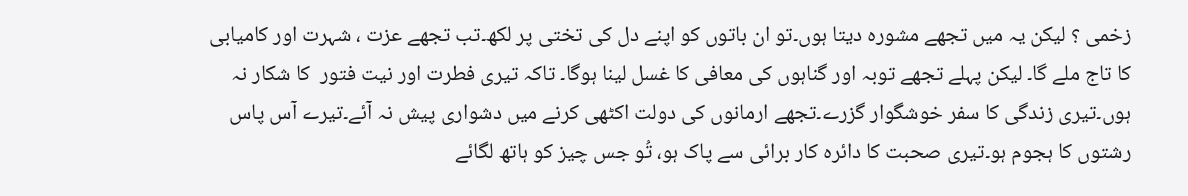زخمی ؟ لیکن یہ میں تجھے مشورہ دیتا ہوں۔تو ان باتوں کو اپنے دل کی تختی پر لکھ۔تب تجھے عزت ، شہرت اور کامیابی کا تاج ملے گا۔ لیکن پہلے تجھے توبہ اور گناہوں کی معافی کا غسل لینا ہوگا۔ تاکہ تیری فطرت اور نیت فتور  کا شکار نہ ہوں۔تیری زندگی کا سفر خوشگوار گزرے۔تجھے ارمانوں کی دولت اکٹھی کرنے میں دشواری پیش نہ آئے۔تیرے آس پاس رشتوں کا ہجوم ہو۔تیری صحبت کا دائرہ کار برائی سے پاک ہو، تُو جس چیز کو ہاتھ لگائے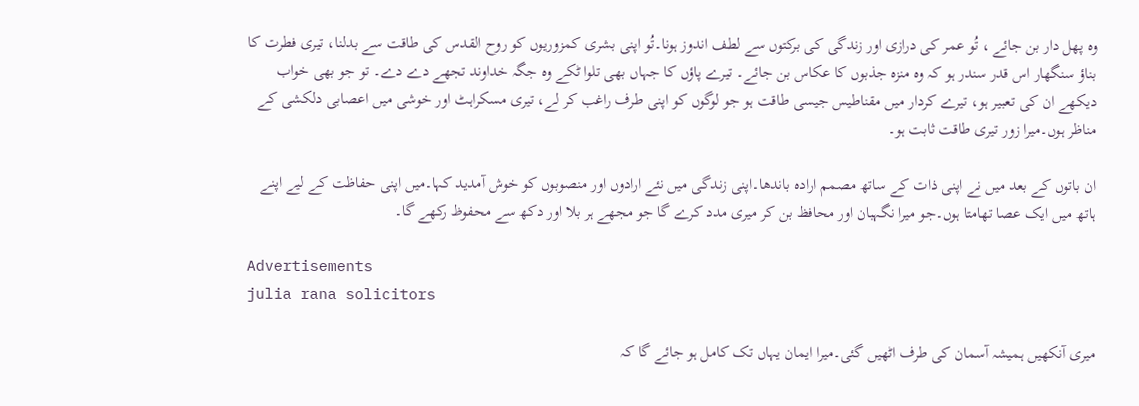وہ پھل دار بن جائے ، تُو عمر کی درازی اور زندگی کی برکتوں سے لطف اندوز ہونا۔تُو اپنی بشری کمزوریوں کو روح القدس کی طاقت سے بدلنا، تیری فطرت کا بناؤ سنگھار اس قدر سندر ہو کہ وہ منزہ جذبوں کا عکاس بن جائے۔ تیرے پاؤں کا جہاں بھی تلوا ٹکے وہ جگہ خداوند تجھے دے دے۔ تو جو بھی خواب دیکھے ان کی تعبیر ہو، تیرے کردار میں مقناطیس جیسی طاقت ہو جو لوگوں کو اپنی طرف راغب کر لے، تیری مسکراہٹ اور خوشی میں اعصابی دلکشی کے مناظر ہوں۔میرا زور تیری طاقت ثابت ہو۔

ان باتوں کے بعد میں نے اپنی ذات کے ساتھ مصمم ارادہ باندھا۔اپنی زندگی میں نئے ارادوں اور منصوبوں کو خوش آمدید کہا۔میں اپنی حفاظت کے لیے اپنے ہاتھ میں ایک عصا تھامتا ہوں۔جو میرا نگہبان اور محافظ بن کر میری مدد کرے گا جو مجھے ہر بلا اور دکھ سے محفوظ رکھے گا۔

Advertisements
julia rana solicitors

میری آنکھیں ہمیشہ آسمان کی طرف اٹھیں گئی۔میرا ایمان یہاں تک کامل ہو جائے گا کہ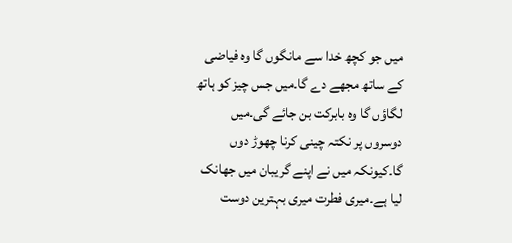میں جو کچھ خدا سے مانگوں گا وہ فیاضی کے ساتھ مجھے دے گا۔میں جس چیز کو ہاتھ لگاؤں گا وہ بابرکت بن جائے گی۔میں دوسروں پر نکتہ چینی کرنا چھوڑ دوں گا۔کیونکہ میں نے اپنے گریبان میں جھانک لیا ہے۔میری فطرت میری بہترین دوست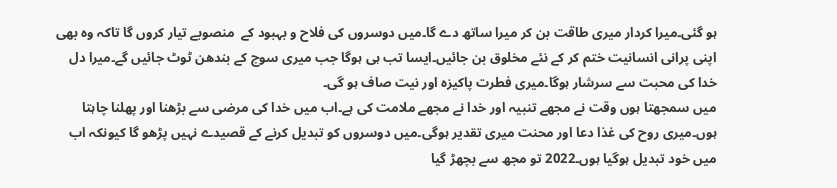ہو گئی۔میرا کردار میری طاقت بن کر میرا ساتھ دے گا۔میں دوسروں کی فلاح و بہبود کے  منصوبے تیار کروں گا تاکہ وہ بھی اپنی پرانی انسانیت ختم کر کے نئے مخلوق بن جائیں۔ایسا تب ہی ہوگا جب میری سوچ کے بندھن ٹوٹ جائیں گے۔میرا دل خدا کی محبت سے سرشار ہوگا۔میری فطرت پاکیزہ اور نیت صاف ہو گی۔
میں سمجھتا ہوں وقت نے مجھے تنبیہ اور خدا نے مجھے ملامت کی ہے۔اب میں خدا کی مرضی سے بڑھنا اور پھلنا چاہتا ہوں۔میری روح کی غذا دعا اور محنت میری تقدیر ہوگی۔میں دوسروں کو تبدیل کرنے کے قصیدے نہیں پڑھو گا کیونکہ اب میں خود تبدیل ہوگیا ہوں۔2022 تو مجھ سے بچھڑ گیا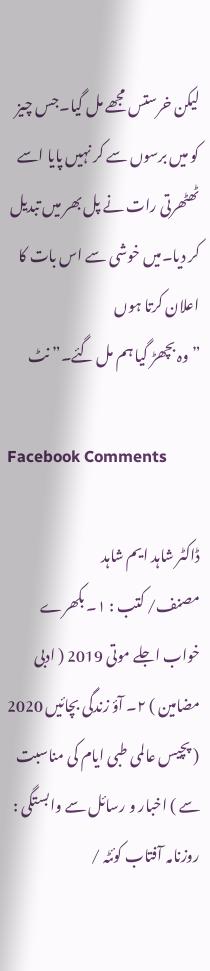لیکن خرستس مجھے مل گیا۔جس چیز کو میں برسوں سے کر نہیں پایا اسے ٹھٹھرتی رات نے پل بھر میں تبدیل کر دیا۔میں خوشی سے اس بات کا اعلان کرتا ہوں
” وہ بچھڑ گیا ہم مل گئے۔” نٹ

Facebook Comments

ڈاکٹر شاہد ایم شاہد
مصنف/ کتب : ١۔ بکھرے خواب اجلے موتی 2019 ( ادبی مضامین ) ٢۔ آؤ زندگی بچائیں 2020 ( پچیس عالمی طبی ایام کی مناسبت سے ) اخبار و رسائل سے وابستگی : روزنامہ آفتاب کوئٹہ /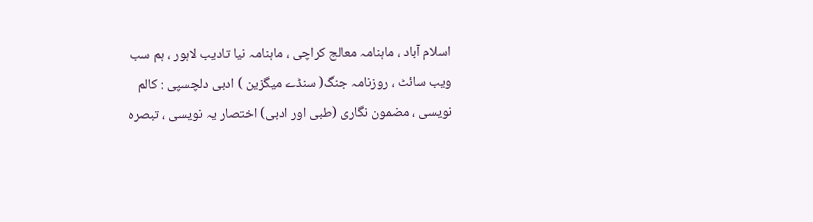اسلام آباد ، ماہنامہ معالج کراچی ، ماہنامہ نیا تادیب لاہور ، ہم سب ویب سائٹ ، روزنامہ جنگ( سنڈے میگزین ) ادبی دلچسپی : کالم نویسی ، مضمون نگاری (طبی اور ادبی) اختصار یہ نویسی ، تبصرہ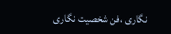نگاری ،فن شخصیت نگاری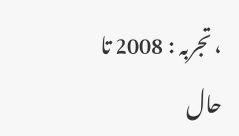، تجربہ : 2008 تا حال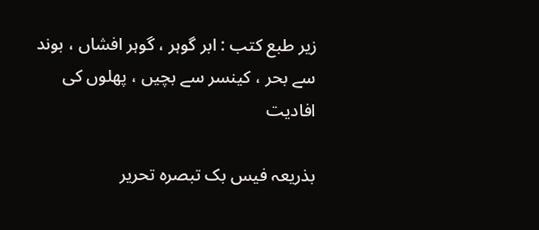زیر طبع کتب : ابر گوہر ، گوہر افشاں ، بوند سے بحر ، کینسر سے بچیں ، پھلوں کی افادیت

بذریعہ فیس بک تبصرہ تحریر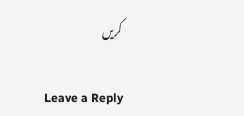کریں

Leave a Reply